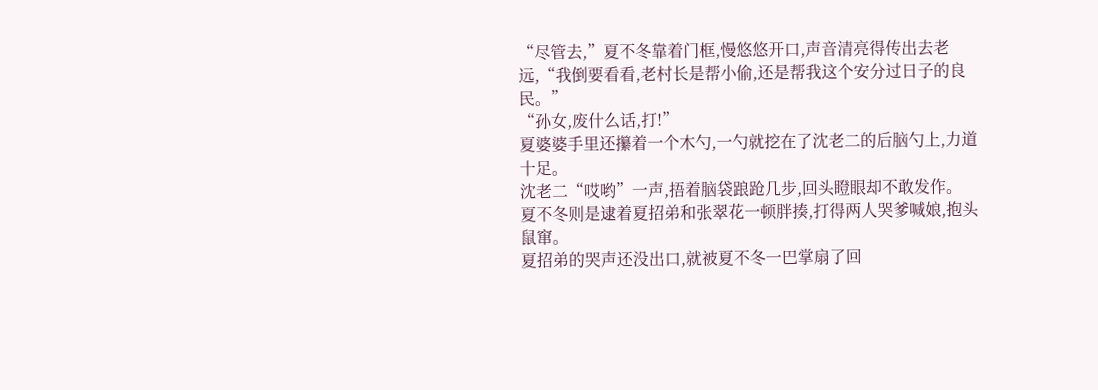“尽管去,”夏不冬靠着门框,慢悠悠开口,声音清亮得传出去老远,“我倒要看看,老村长是帮小偷,还是帮我这个安分过日子的良民。”
“孙女,废什么话,打!”
夏婆婆手里还攥着一个木勺,一勺就挖在了沈老二的后脑勺上,力道十足。
沈老二“哎哟”一声,捂着脑袋踉跄几步,回头瞪眼却不敢发作。
夏不冬则是逮着夏招弟和张翠花一顿胖揍,打得两人哭爹喊娘,抱头鼠窜。
夏招弟的哭声还没出口,就被夏不冬一巴掌扇了回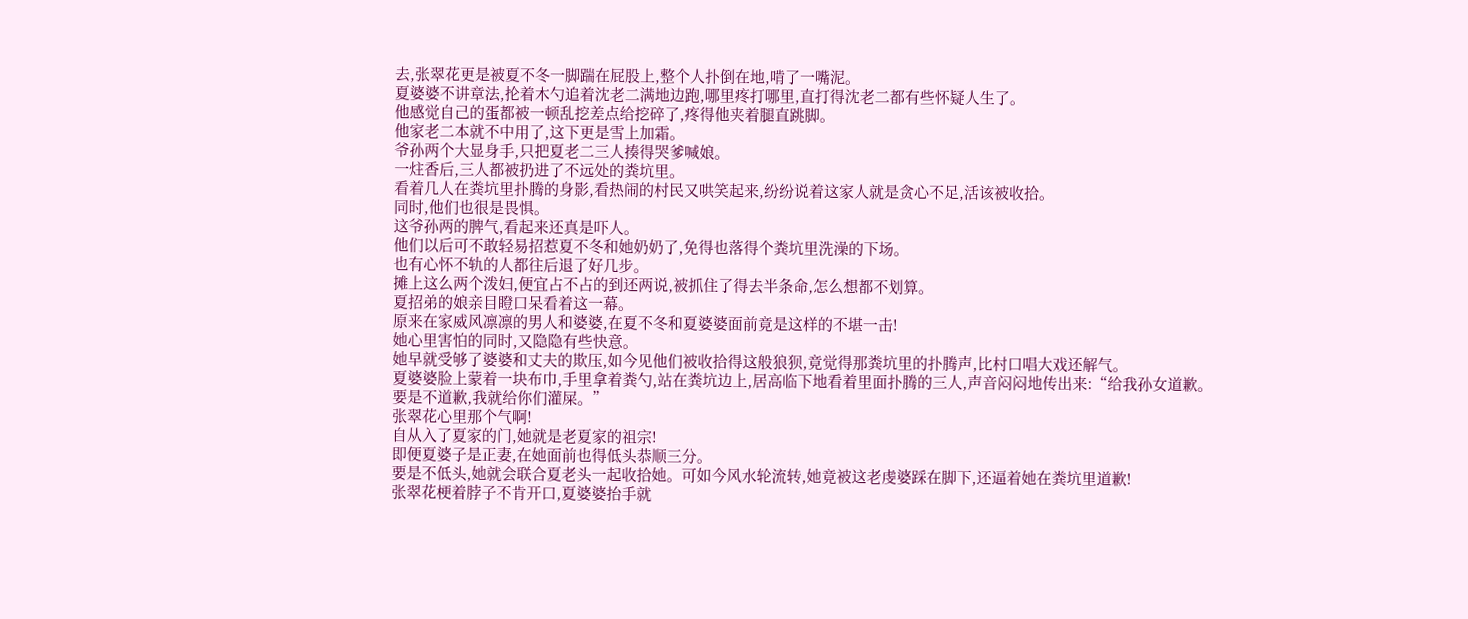去,张翠花更是被夏不冬一脚踹在屁股上,整个人扑倒在地,啃了一嘴泥。
夏婆婆不讲章法,抡着木勺追着沈老二满地边跑,哪里疼打哪里,直打得沈老二都有些怀疑人生了。
他感觉自己的蛋都被一顿乱挖差点给挖碎了,疼得他夹着腿直跳脚。
他家老二本就不中用了,这下更是雪上加霜。
爷孙两个大显身手,只把夏老二三人揍得哭爹喊娘。
一炷香后,三人都被扔进了不远处的粪坑里。
看着几人在粪坑里扑腾的身影,看热闹的村民又哄笑起来,纷纷说着这家人就是贪心不足,活该被收拾。
同时,他们也很是畏惧。
这爷孙两的脾气,看起来还真是吓人。
他们以后可不敢轻易招惹夏不冬和她奶奶了,免得也落得个粪坑里洗澡的下场。
也有心怀不轨的人都往后退了好几步。
摊上这么两个泼妇,便宜占不占的到还两说,被抓住了得去半条命,怎么想都不划算。
夏招弟的娘亲目瞪口呆看着这一幕。
原来在家威风凛凛的男人和婆婆,在夏不冬和夏婆婆面前竟是这样的不堪一击!
她心里害怕的同时,又隐隐有些快意。
她早就受够了婆婆和丈夫的欺压,如今见他们被收拾得这般狼狈,竟觉得那粪坑里的扑腾声,比村口唱大戏还解气。
夏婆婆脸上蒙着一块布巾,手里拿着粪勺,站在粪坑边上,居高临下地看着里面扑腾的三人,声音闷闷地传出来:“给我孙女道歉。
要是不道歉,我就给你们灌屎。”
张翠花心里那个气啊!
自从入了夏家的门,她就是老夏家的祖宗!
即便夏婆子是正妻,在她面前也得低头恭顺三分。
要是不低头,她就会联合夏老头一起收拾她。可如今风水轮流转,她竟被这老虔婆踩在脚下,还逼着她在粪坑里道歉!
张翠花梗着脖子不肯开口,夏婆婆抬手就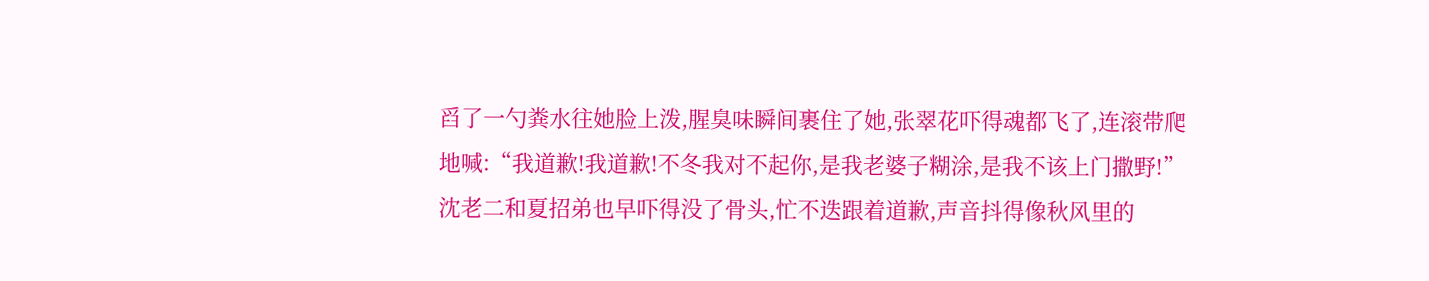舀了一勺粪水往她脸上泼,腥臭味瞬间裹住了她,张翠花吓得魂都飞了,连滚带爬地喊:“我道歉!我道歉!不冬我对不起你,是我老婆子糊涂,是我不该上门撒野!”
沈老二和夏招弟也早吓得没了骨头,忙不迭跟着道歉,声音抖得像秋风里的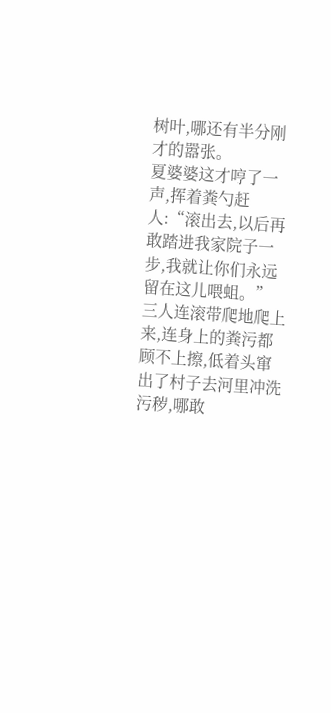树叶,哪还有半分刚才的嚣张。
夏婆婆这才哼了一声,挥着粪勺赶人:“滚出去,以后再敢踏进我家院子一步,我就让你们永远留在这儿喂蛆。”
三人连滚带爬地爬上来,连身上的粪污都顾不上擦,低着头窜出了村子去河里冲洗污秽,哪敢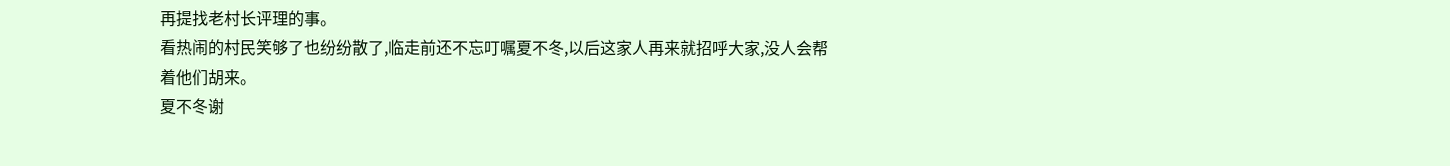再提找老村长评理的事。
看热闹的村民笑够了也纷纷散了,临走前还不忘叮嘱夏不冬,以后这家人再来就招呼大家,没人会帮着他们胡来。
夏不冬谢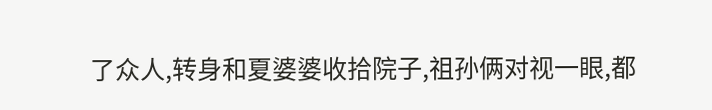了众人,转身和夏婆婆收拾院子,祖孙俩对视一眼,都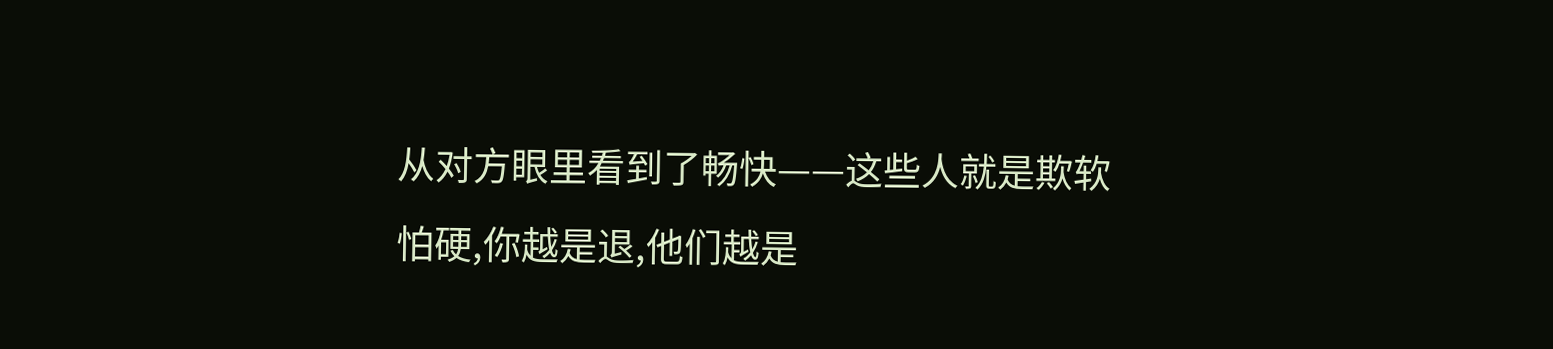从对方眼里看到了畅快——这些人就是欺软怕硬,你越是退,他们越是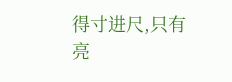得寸进尺,只有亮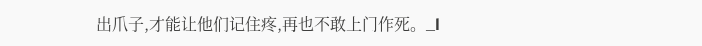出爪子,才能让他们记住疼,再也不敢上门作死。_l